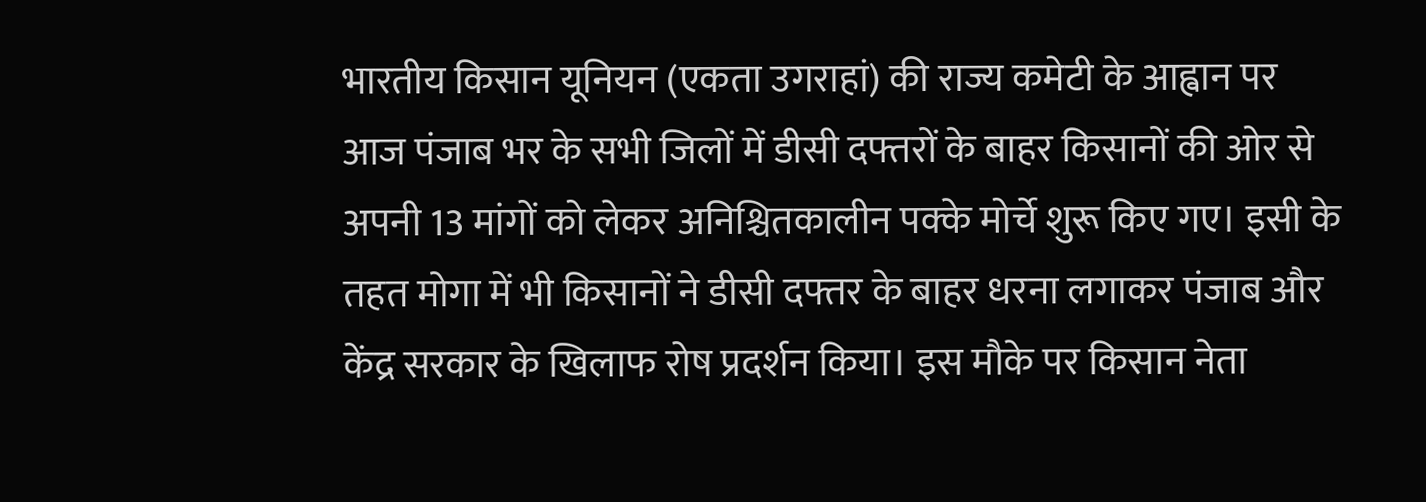भारतीय किसान यूनियन (एकता उगराहां) की राज्य कमेटी के आह्वान पर आज पंजाब भर के सभी जिलों में डीसी दफ्तरों के बाहर किसानों की ओर से अपनी 13 मांगों को लेकर अनिश्चितकालीन पक्के मोर्चे शुरू किए गए। इसी के तहत मोगा में भी किसानों ने डीसी दफ्तर के बाहर धरना लगाकर पंजाब और केंद्र सरकार के खिलाफ रोष प्रदर्शन किया। इस मौके पर किसान नेता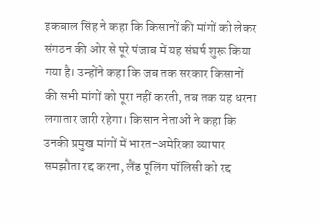इकबाल सिंह ने कहा कि किसानों की मांगों को लेकर संगठन की ओर से पूरे पंजाब में यह संघर्ष शुरू किया गया है। उन्होंने कहा कि जब तक सरकार किसानों की सभी मांगों को पूरा नहीं करती, तब तक यह धरना लगातार जारी रहेगा। किसान नेताओं ने कहा कि उनकी प्रमुख मांगों में भारत-अमेरिका व्यापार समझौता रद्द करना, लैंड पूलिंग पॉलिसी को रद्द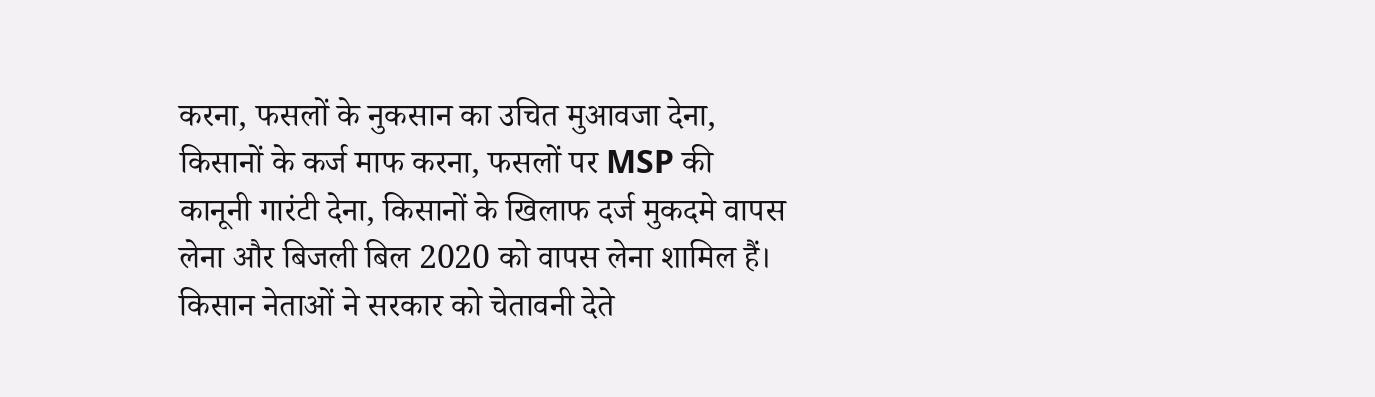करना, फसलों के नुकसान का उचित मुआवजा देना, किसानों के कर्ज माफ करना, फसलों पर MSP की कानूनी गारंटी देना, किसानों के खिलाफ दर्ज मुकदमे वापस लेना और बिजली बिल 2020 को वापस लेना शामिल हैं। किसान नेताओं ने सरकार को चेतावनी देते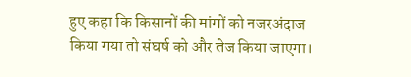हुए कहा कि किसानों की मांगों को नजरअंदाज किया गया तो संघर्ष को और तेज किया जाएगा।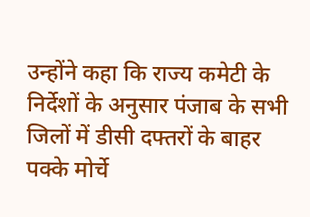उन्होंने कहा कि राज्य कमेटी के निर्देशों के अनुसार पंजाब के सभी जिलों में डीसी दफ्तरों के बाहर पक्के मोर्चे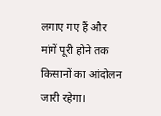लगाए गए हैं और मांगें पूरी होने तक किसानों का आंदोलन जारी रहेगा।